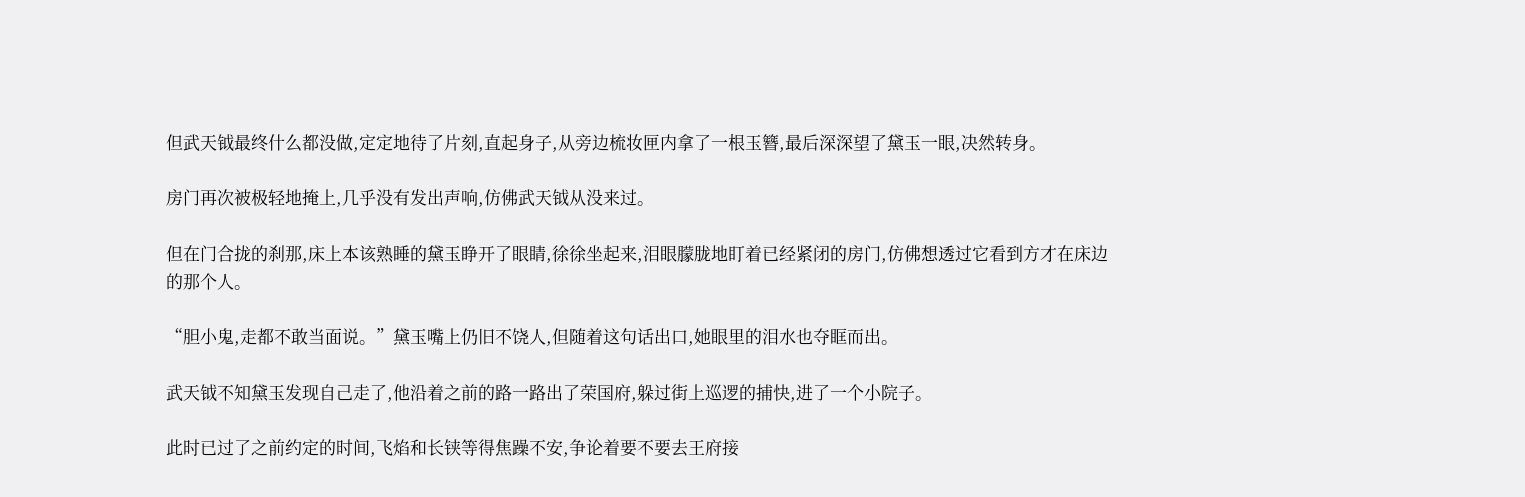但武天钺最终什么都没做,定定地待了片刻,直起身子,从旁边梳妆匣内拿了一根玉簪,最后深深望了黛玉一眼,决然转身。

房门再次被极轻地掩上,几乎没有发出声响,仿佛武天钺从没来过。

但在门合拢的刹那,床上本该熟睡的黛玉睁开了眼睛,徐徐坐起来,泪眼朦胧地盯着已经紧闭的房门,仿佛想透过它看到方才在床边的那个人。

“胆小鬼,走都不敢当面说。”黛玉嘴上仍旧不饶人,但随着这句话出口,她眼里的泪水也夺眶而出。

武天钺不知黛玉发现自己走了,他沿着之前的路一路出了荣国府,躲过街上巡逻的捕快,进了一个小院子。

此时已过了之前约定的时间,飞焰和长铗等得焦躁不安,争论着要不要去王府接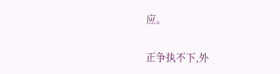应。

正争执不下,外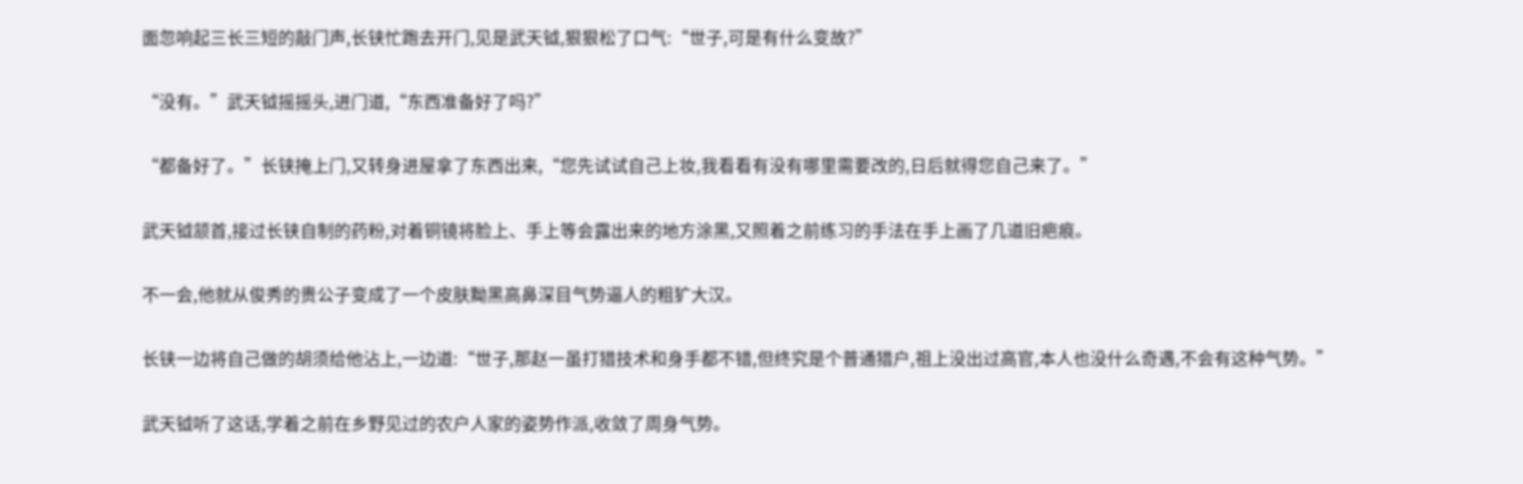面忽响起三长三短的敲门声,长铗忙跑去开门,见是武天钺,狠狠松了口气:“世子,可是有什么变故?”

“没有。”武天钺摇摇头,进门道,“东西准备好了吗?”

“都备好了。”长铗掩上门,又转身进屋拿了东西出来,“您先试试自己上妆,我看看有没有哪里需要改的,日后就得您自己来了。”

武天钺颔首,接过长铗自制的药粉,对着铜镜将脸上、手上等会露出来的地方涂黑,又照着之前练习的手法在手上画了几道旧疤痕。

不一会,他就从俊秀的贵公子变成了一个皮肤黝黑高鼻深目气势逼人的粗犷大汉。

长铗一边将自己做的胡须给他沾上,一边道:“世子,那赵一虽打猎技术和身手都不错,但终究是个普通猎户,祖上没出过高官,本人也没什么奇遇,不会有这种气势。”

武天钺听了这话,学着之前在乡野见过的农户人家的姿势作派,收敛了周身气势。